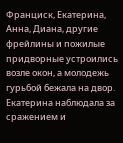Франциск, Екатерина, Анна, Диана, другие фрейлины и пожилые придворные устроились возле окон, а молодежь гурьбой бежала на двор.
Екатерина наблюдала за сражением и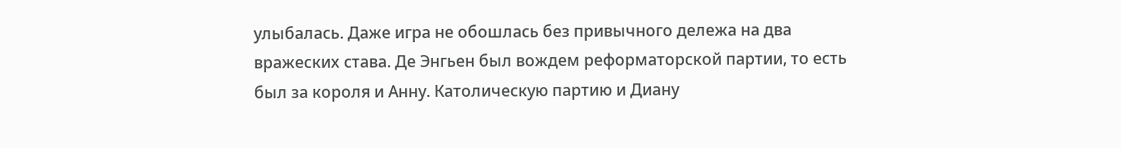улыбалась. Даже игра не обошлась без привычного дележа на два вражеских става. Де Энгьен был вождем реформаторской партии, то есть был за короля и Анну. Католическую партию и Диану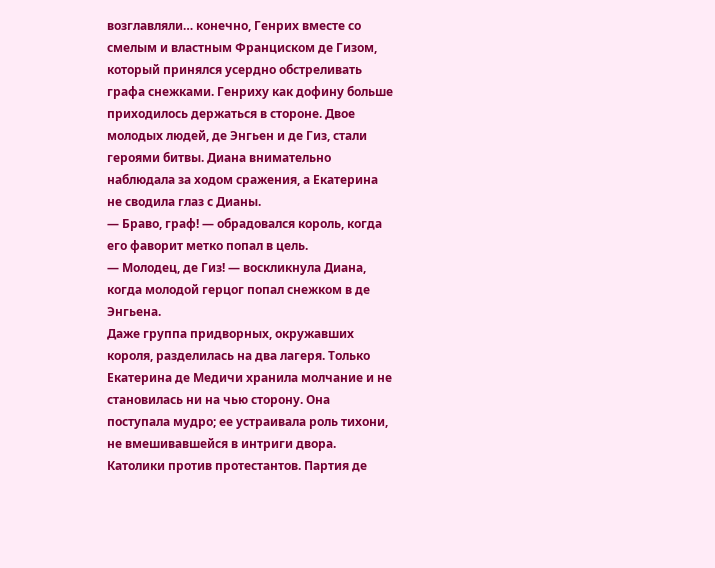возглавляли… конечно, Генрих вместе со смелым и властным Франциском де Гизом, который принялся усердно обстреливать графа снежками. Генриху как дофину больше приходилось держаться в стороне. Двое молодых людей, де Энгьен и де Гиз, стали героями битвы. Диана внимательно наблюдала за ходом сражения, а Екатерина не сводила глаз с Дианы.
— Браво, граф! — обрадовался король, когда его фаворит метко попал в цель.
— Молодец, де Гиз! — воскликнула Диана, когда молодой герцог попал снежком в де Энгьена.
Даже группа придворных, окружавших короля, разделилась на два лагеря. Только Екатерина де Медичи хранила молчание и не становилась ни на чью сторону. Она поступала мудро; ее устраивала роль тихони, не вмешивавшейся в интриги двора.
Католики против протестантов. Партия де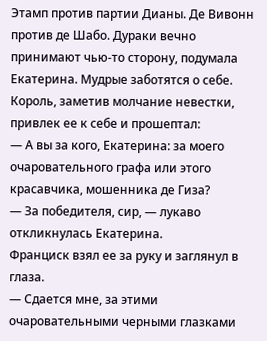Этамп против партии Дианы. Де Вивонн против де Шабо. Дураки вечно принимают чью-то сторону, подумала Екатерина. Мудрые заботятся о себе.
Король, заметив молчание невестки, привлек ее к себе и прошептал:
— А вы за кого, Екатерина: за моего очаровательного графа или этого красавчика, мошенника де Гиза?
— За победителя, сир, — лукаво откликнулась Екатерина.
Франциск взял ее за руку и заглянул в глаза.
— Сдается мне, за этими очаровательными черными глазками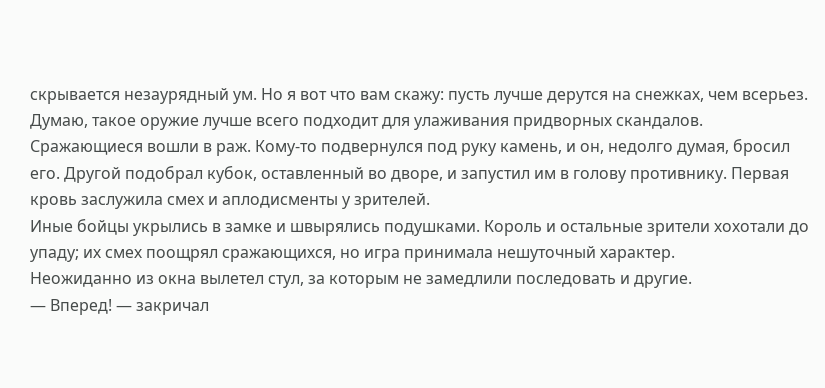скрывается незаурядный ум. Но я вот что вам скажу: пусть лучше дерутся на снежках, чем всерьез. Думаю, такое оружие лучше всего подходит для улаживания придворных скандалов.
Сражающиеся вошли в раж. Кому-то подвернулся под руку камень, и он, недолго думая, бросил его. Другой подобрал кубок, оставленный во дворе, и запустил им в голову противнику. Первая кровь заслужила смех и аплодисменты у зрителей.
Иные бойцы укрылись в замке и швырялись подушками. Король и остальные зрители хохотали до упаду; их смех поощрял сражающихся, но игра принимала нешуточный характер.
Неожиданно из окна вылетел стул, за которым не замедлили последовать и другие.
— Вперед! — закричал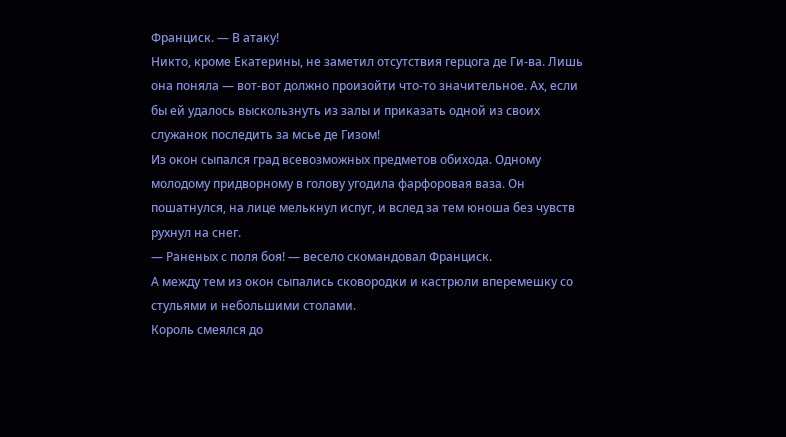Франциск. — В атаку!
Никто, кроме Екатерины, не заметил отсутствия герцога де Ги-ва. Лишь она поняла — вот-вот должно произойти что-то значительное. Ах, если бы ей удалось выскользнуть из залы и приказать одной из своих служанок последить за мсье де Гизом!
Из окон сыпался град всевозможных предметов обихода. Одному молодому придворному в голову угодила фарфоровая ваза. Он пошатнулся, на лице мелькнул испуг, и вслед за тем юноша без чувств рухнул на снег.
— Раненых с поля боя! — весело скомандовал Франциск.
А между тем из окон сыпались сковородки и кастрюли вперемешку со стульями и небольшими столами.
Король смеялся до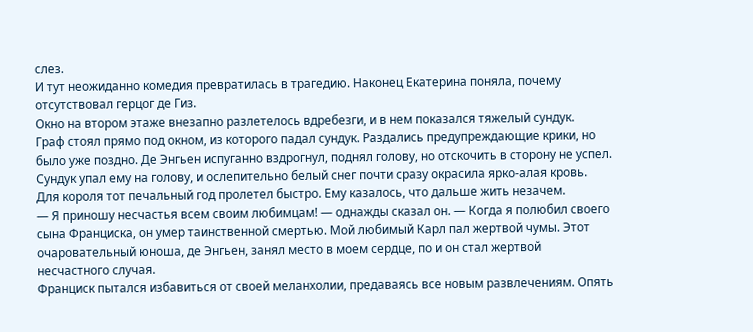слез.
И тут неожиданно комедия превратилась в трагедию. Наконец Екатерина поняла, почему отсутствовал герцог де Гиз.
Окно на втором этаже внезапно разлетелось вдребезги, и в нем показался тяжелый сундук.
Граф стоял прямо под окном, из которого падал сундук. Раздались предупреждающие крики, но было уже поздно. Де Энгьен испуганно вздрогнул, поднял голову, но отскочить в сторону не успел. Сундук упал ему на голову, и ослепительно белый снег почти сразу окрасила ярко-алая кровь.
Для короля тот печальный год пролетел быстро. Ему казалось, что дальше жить незачем.
— Я приношу несчастья всем своим любимцам! — однажды сказал он. — Когда я полюбил своего сына Франциска, он умер таинственной смертью. Мой любимый Карл пал жертвой чумы. Этот очаровательный юноша, де Энгьен, занял место в моем сердце, по и он стал жертвой несчастного случая.
Франциск пытался избавиться от своей меланхолии, предаваясь все новым развлечениям. Опять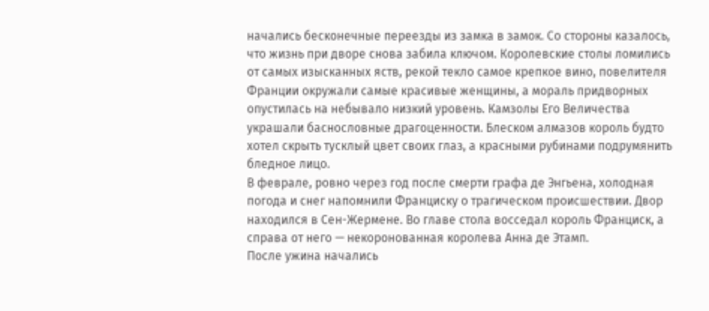начались бесконечные переезды из замка в замок. Со стороны казалось, что жизнь при дворе снова забила ключом. Королевские столы ломились от самых изысканных яств, рекой текло самое крепкое вино, повелителя Франции окружали самые красивые женщины, а мораль придворных опустилась на небывало низкий уровень. Камзолы Его Величества украшали баснословные драгоценности. Блеском алмазов король будто хотел скрыть тусклый цвет своих глаз, а красными рубинами подрумянить бледное лицо.
В феврале, ровно через год после смерти графа де Энгьена, холодная погода и снег напомнили Франциску о трагическом происшествии. Двор находился в Сен-Жермене. Во главе стола восседал король Франциск, а справа от него — некоронованная королева Анна де Этамп.
После ужина начались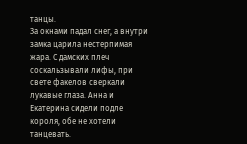танцы.
За окнами падал снег, а внутри замка царила нестерпимая жара. С дамских плеч соскальзывали лифы, при свете факелов сверкали лукавые глаза. Анна и Екатерина сидели подле короля, обе не хотели танцевать.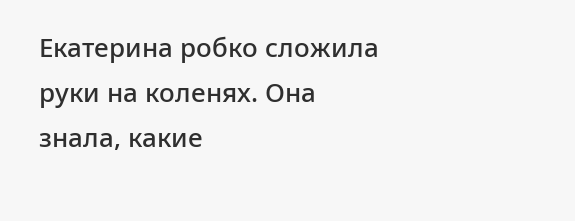Екатерина робко сложила руки на коленях. Она знала, какие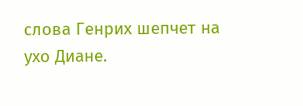слова Генрих шепчет на ухо Диане.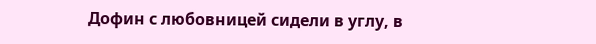Дофин с любовницей сидели в углу, в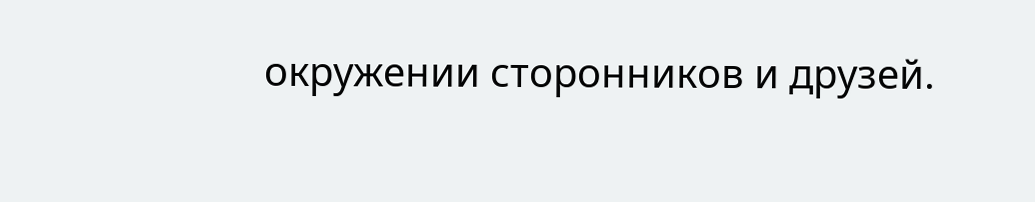окружении сторонников и друзей.